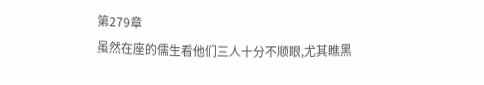第279章
虽然在座的儒生看他们三人十分不顺眼,尤其瞧黑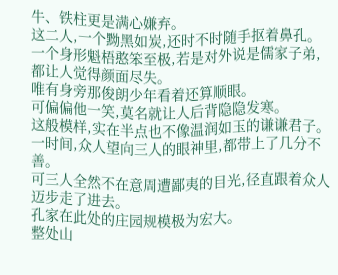牛、铁柱更是满心嫌弃。
这二人,一个黝黑如炭,还时不时随手抠着鼻孔。
一个身形魁梧憨笨至极,若是对外说是儒家子弟,都让人觉得颜面尽失。
唯有身旁那俊朗少年看着还算顺眼。
可偏偏他一笑,莫名就让人后背隐隐发寒。
这般模样,实在半点也不像温润如玉的谦谦君子。
一时间,众人望向三人的眼神里,都带上了几分不善。
可三人全然不在意周遭鄙夷的目光,径直跟着众人迈步走了进去。
孔家在此处的庄园规模极为宏大。
整处山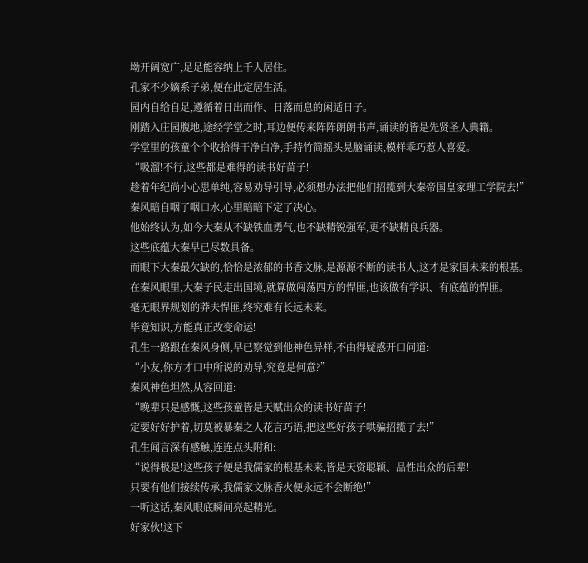坳开阔宽广,足足能容纳上千人居住。
孔家不少嫡系子弟,便在此定居生活。
园内自给自足,遵循着日出而作、日落而息的闲适日子。
刚踏入庄园腹地,途经学堂之时,耳边便传来阵阵朗朗书声,诵读的皆是先贤圣人典籍。
学堂里的孩童个个收拾得干净白净,手持竹简摇头晃脑诵读,模样乖巧惹人喜爱。
“吸溜!不行,这些都是难得的读书好苗子!
趁着年纪尚小心思单纯,容易劝导引导,必须想办法把他们招揽到大秦帝国皇家理工学院去!”
秦风暗自咽了咽口水,心里暗暗下定了决心。
他始终认为,如今大秦从不缺铁血勇气,也不缺精锐强军,更不缺精良兵器。
这些底蕴大秦早已尽数具备。
而眼下大秦最欠缺的,恰恰是浓郁的书香文脉,是源源不断的读书人,这才是家国未来的根基。
在秦风眼里,大秦子民走出国境,就算做闯荡四方的悍匪,也该做有学识、有底蕴的悍匪。
毫无眼界规划的莽夫悍匪,终究难有长远未来。
毕竟知识,方能真正改变命运!
孔生一路跟在秦风身侧,早已察觉到他神色异样,不由得疑惑开口问道:
“小友,你方才口中所说的劝导,究竟是何意?”
秦风神色坦然,从容回道:
“晚辈只是感慨,这些孩童皆是天赋出众的读书好苗子!
定要好好护着,切莫被暴秦之人花言巧语,把这些好孩子哄骗招揽了去!”
孔生闻言深有感触,连连点头附和:
“说得极是!这些孩子便是我儒家的根基未来,皆是天资聪颖、品性出众的后辈!
只要有他们接续传承,我儒家文脉香火便永远不会断绝!”
一听这话,秦风眼底瞬间亮起精光。
好家伙!这下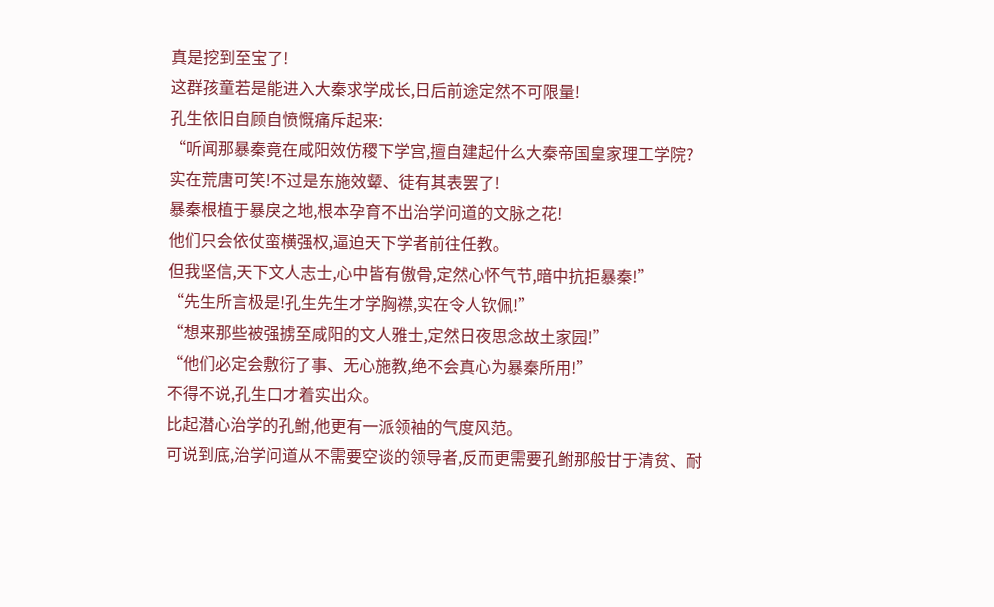真是挖到至宝了!
这群孩童若是能进入大秦求学成长,日后前途定然不可限量!
孔生依旧自顾自愤慨痛斥起来:
“听闻那暴秦竟在咸阳效仿稷下学宫,擅自建起什么大秦帝国皇家理工学院?
实在荒唐可笑!不过是东施效颦、徒有其表罢了!
暴秦根植于暴戾之地,根本孕育不出治学问道的文脉之花!
他们只会依仗蛮横强权,逼迫天下学者前往任教。
但我坚信,天下文人志士,心中皆有傲骨,定然心怀气节,暗中抗拒暴秦!”
“先生所言极是!孔生先生才学胸襟,实在令人钦佩!”
“想来那些被强掳至咸阳的文人雅士,定然日夜思念故土家园!”
“他们必定会敷衍了事、无心施教,绝不会真心为暴秦所用!”
不得不说,孔生口才着实出众。
比起潜心治学的孔鲋,他更有一派领袖的气度风范。
可说到底,治学问道从不需要空谈的领导者,反而更需要孔鲋那般甘于清贫、耐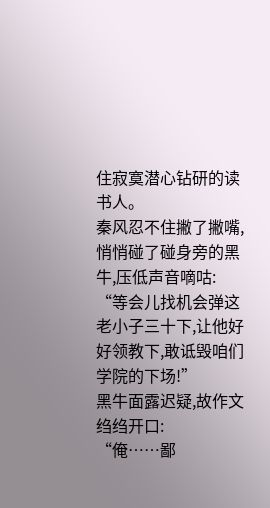住寂寞潜心钻研的读书人。
秦风忍不住撇了撇嘴,悄悄碰了碰身旁的黑牛,压低声音嘀咕:
“等会儿找机会弹这老小子三十下,让他好好领教下,敢诋毁咱们学院的下场!”
黑牛面露迟疑,故作文绉绉开口:
“俺……鄙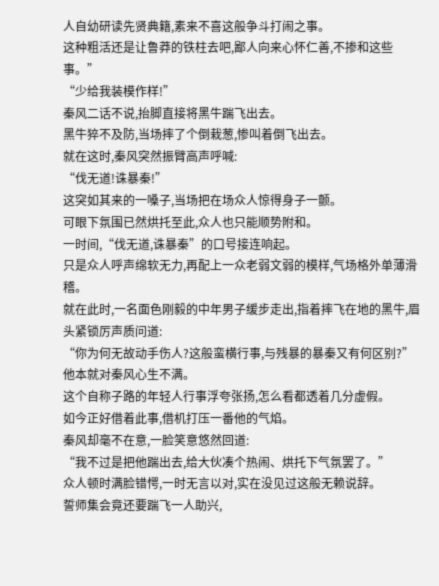人自幼研读先贤典籍,素来不喜这般争斗打闹之事。
这种粗活还是让鲁莽的铁柱去吧,鄙人向来心怀仁善,不掺和这些事。”
“少给我装模作样!”
秦风二话不说,抬脚直接将黑牛踹飞出去。
黑牛猝不及防,当场摔了个倒栽葱,惨叫着倒飞出去。
就在这时,秦风突然振臂高声呼喊:
“伐无道!诛暴秦!”
这突如其来的一嗓子,当场把在场众人惊得身子一颤。
可眼下氛围已然烘托至此,众人也只能顺势附和。
一时间,“伐无道,诛暴秦”的口号接连响起。
只是众人呼声绵软无力,再配上一众老弱文弱的模样,气场格外单薄滑稽。
就在此时,一名面色刚毅的中年男子缓步走出,指着摔飞在地的黑牛,眉头紧锁厉声质问道:
“你为何无故动手伤人?这般蛮横行事,与残暴的暴秦又有何区别?”
他本就对秦风心生不满。
这个自称子路的年轻人行事浮夸张扬,怎么看都透着几分虚假。
如今正好借着此事,借机打压一番他的气焰。
秦风却毫不在意,一脸笑意悠然回道:
“我不过是把他踹出去,给大伙凑个热闹、烘托下气氛罢了。”
众人顿时满脸错愕,一时无言以对,实在没见过这般无赖说辞。
誓师集会竟还要踹飞一人助兴,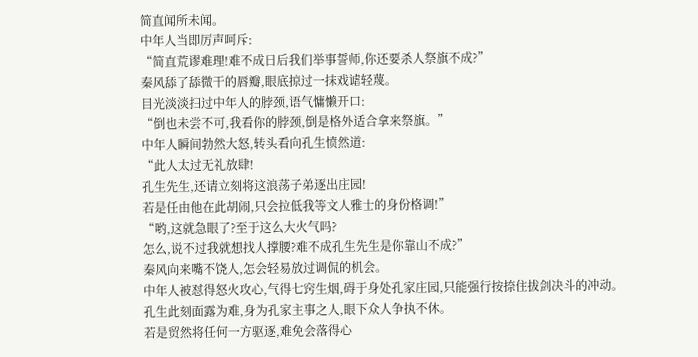简直闻所未闻。
中年人当即厉声呵斥:
“简直荒谬难理!难不成日后我们举事誓师,你还要杀人祭旗不成?”
秦风舔了舔微干的唇瓣,眼底掠过一抹戏谑轻蔑。
目光淡淡扫过中年人的脖颈,语气慵懒开口:
“倒也未尝不可,我看你的脖颈,倒是格外适合拿来祭旗。”
中年人瞬间勃然大怒,转头看向孔生愤然道:
“此人太过无礼放肆!
孔生先生,还请立刻将这浪荡子弟逐出庄园!
若是任由他在此胡闹,只会拉低我等文人雅士的身份格调!”
“哟,这就急眼了?至于这么大火气吗?
怎么,说不过我就想找人撑腰?难不成孔生先生是你靠山不成?”
秦风向来嘴不饶人,怎会轻易放过调侃的机会。
中年人被怼得怒火攻心,气得七窍生烟,碍于身处孔家庄园,只能强行按捺住拔剑决斗的冲动。
孔生此刻面露为难,身为孔家主事之人,眼下众人争执不休。
若是贸然将任何一方驱逐,难免会落得心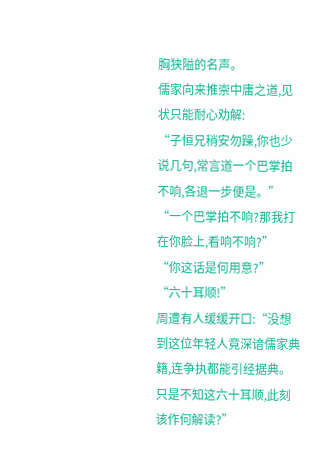胸狭隘的名声。
儒家向来推崇中庸之道,见状只能耐心劝解:
“子恒兄稍安勿躁,你也少说几句,常言道一个巴掌拍不响,各退一步便是。”
“一个巴掌拍不响?那我打在你脸上,看响不响?”
“你这话是何用意?”
“六十耳顺!”
周遭有人缓缓开口:“没想到这位年轻人竟深谙儒家典籍,连争执都能引经据典。
只是不知这六十耳顺,此刻该作何解读?”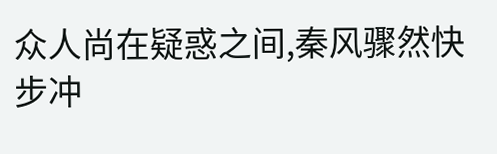众人尚在疑惑之间,秦风骤然快步冲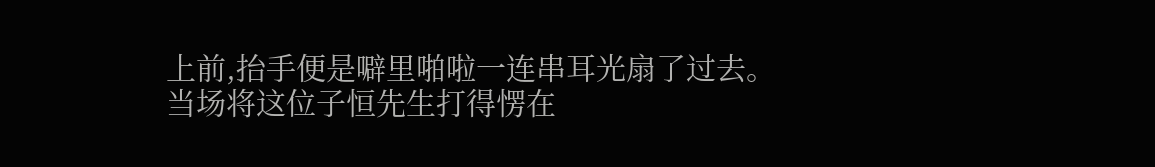上前,抬手便是噼里啪啦一连串耳光扇了过去。
当场将这位子恒先生打得愣在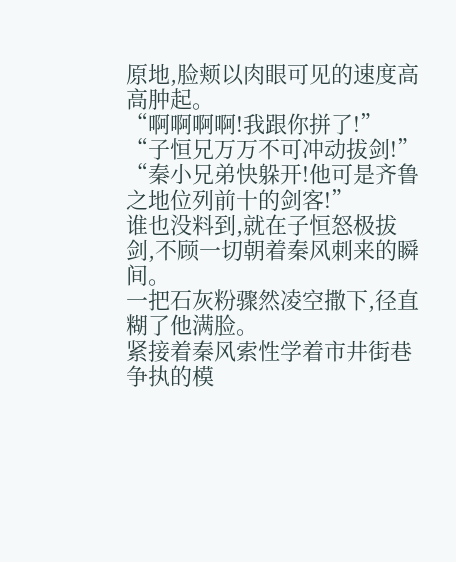原地,脸颊以肉眼可见的速度高高肿起。
“啊啊啊啊!我跟你拼了!”
“子恒兄万万不可冲动拔剑!”
“秦小兄弟快躲开!他可是齐鲁之地位列前十的剑客!”
谁也没料到,就在子恒怒极拔剑,不顾一切朝着秦风刺来的瞬间。
一把石灰粉骤然凌空撒下,径直糊了他满脸。
紧接着秦风索性学着市井街巷争执的模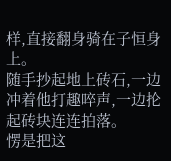样,直接翻身骑在子恒身上。
随手抄起地上砖石,一边冲着他打趣啐声,一边抡起砖块连连拍落。
愣是把这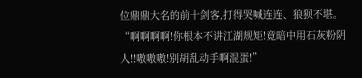位鼎鼎大名的前十剑客,打得哭喊连连、狼狈不堪。
“啊啊啊啊!你根本不讲江湖规矩!竟暗中用石灰粉阴人!!嗷嗷嗷!别胡乱动手啊混蛋!”